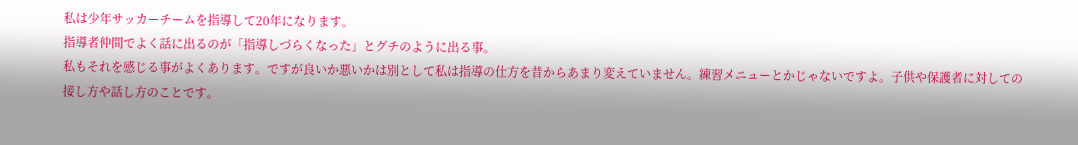私は少年サッカーチームを指導して20年になります。
指導者仲間でよく話に出るのが「指導しづらくなった」とグチのように出る事。
私もそれを感じる事がよくあります。ですが良いか悪いかは別として私は指導の仕方を昔からあまり変えていません。練習メニューとかじゃないですよ。子供や保護者に対しての接し方や話し方のことです。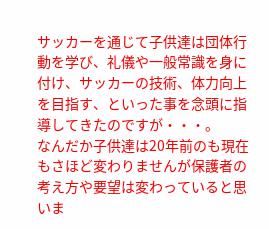サッカーを通じて子供達は団体行動を学び、礼儀や一般常識を身に付け、サッカーの技術、体力向上を目指す、といった事を念頭に指導してきたのですが・・・。
なんだか子供達は20年前のも現在もさほど変わりませんが保護者の考え方や要望は変わっていると思いま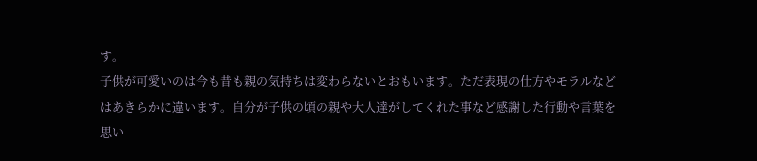す。
子供が可愛いのは今も昔も親の気持ちは変わらないとおもいます。ただ表現の仕方やモラルなどはあきらかに違います。自分が子供の頃の親や大人達がしてくれた事など感謝した行動や言葉を思い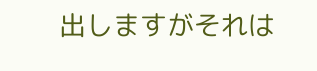出しますがそれは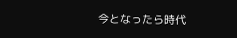今となったら時代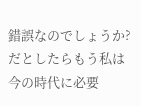錯誤なのでしょうか?
だとしたらもう私は今の時代に必要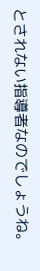とされない指導者なのでしょうね。